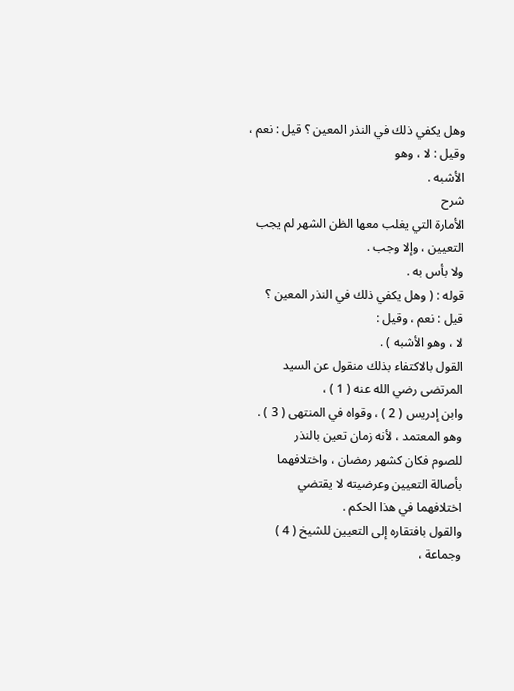وهل يكفي ذلك في النذر المعين ؟ قيل : نعم ، وقيل : لا ، وهو
الأشبه .
شرح
الأمارة التي يغلب معها الظن الشهر لم يجب التعيين ، وإلا وجب .
ولا بأس به .
قوله : ( وهل يكفي ذلك في النذر المعين ؟ قيل : نعم ، وقيل :
لا ، وهو الأشبه ) .
القول بالاكتفاء بذلك منقول عن السيد المرتضى رضي الله عنه ( 1 ) ،
وابن إدريس ( 2 ) ، وقواه في المنتهى ( 3 ) . وهو المعتمد ، لأنه زمان تعين بالنذر
للصوم فكان كشهر رمضان ، واختلافهما بأصالة التعيين وعرضيته لا يقتضي
اختلافهما في هذا الحكم .
والقول بافتقاره إلى التعيين للشيخ ( 4 ) وجماعة ،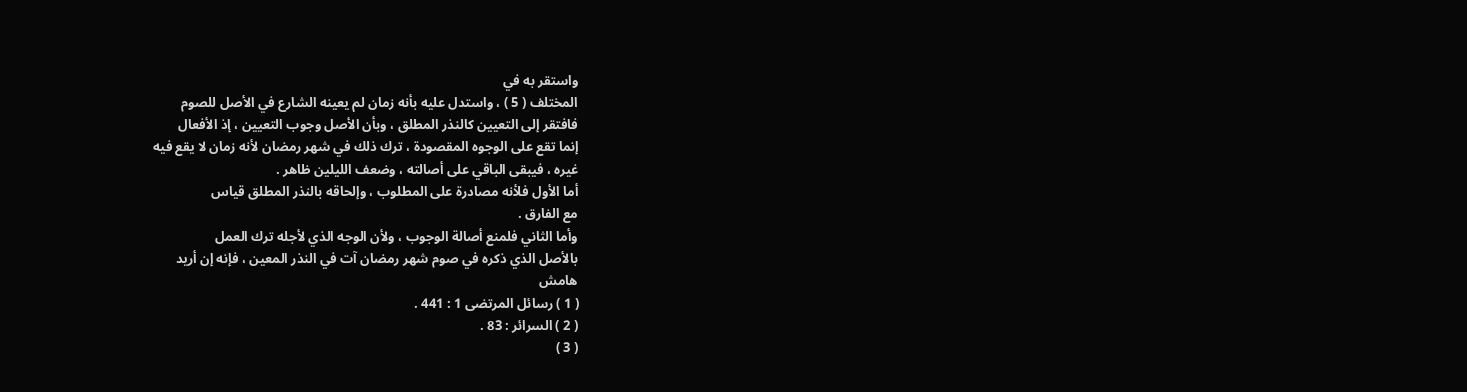واستقر به في
المختلف ( 5 ) ، واستدل عليه بأنه زمان لم يعينه الشارع في الأصل للصوم
فافتقر إلى التعيين كالنذر المطلق ، وبأن الأصل وجوب التعيين ، إذ الأفعال
إنما تقع على الوجوه المقصودة ، ترك ذلك في شهر رمضان لأنه زمان لا يقع فيه
غيره ، فيبقى الباقي على أصالته ، وضعف الليلين ظاهر .
أما الأول فلأنه مصادرة على المطلوب ، وإلحاقه بالنذر المطلق قياس
مع الفارق .
وأما الثاني فلمنع أصالة الوجوب ، ولأن الوجه الذي لأجله ترك العمل
بالأصل الذي ذكره في صوم شهر رمضان آت في النذر المعين ، فإنه إن أريد
هامش
( 1 ) رسائل المرتضى 1 : 441 .
( 2 ) السرائر : 83 .
( 3 )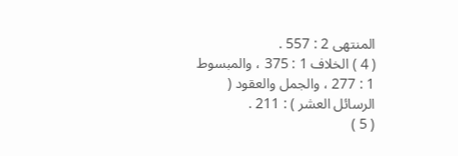المنتهى 2 : 557 .
( 4 ) الخلاف 1 : 375 ، والمبسوط 1 : 277 ، والجمل والعقود ( الرسائل العشر ) : 211 .
( 5 )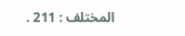المختلف : 211 .